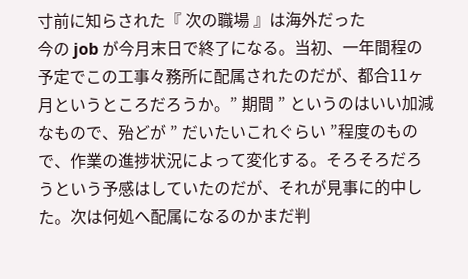寸前に知らされた『 次の職場 』は海外だった
今の job が今月末日で終了になる。当初、一年間程の予定でこの工事々務所に配属されたのだが、都合11ヶ月というところだろうか。” 期間 ” というのはいい加減なもので、殆どが ” だいたいこれぐらい ”程度のもので、作業の進捗状況によって変化する。そろそろだろうという予感はしていたのだが、それが見事に的中した。次は何処へ配属になるのかまだ判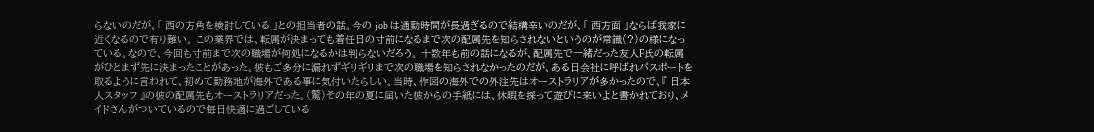らないのだが、「 西の方角を検討している 」との担当者の話。今の job は通勤時間が長過ぎるので結構辛いのだが、「 西方面 」ならば我家に近くなるので有り難い。 この業界では、転属が決まっても着任日の寸前になるまで次の配属先を知らされないというのが常識(?)の様になっている。なので、今回も寸前まで次の職場が何処になるかは判らないだろう。 十数年も前の話になるが、配属先で一緒だった友人F氏の転属がひとまず先に決まったことがあった。彼もご多分に漏れずギリギリまで次の職場を知らされなかったのだが、ある日会社に呼ばれパスポートを取るように言われて、初めて勤務地が海外である事に気付いたらしい。当時、作図の海外での外注先はオーストラリアが多かったので、『 日本人スタッフ 』の彼の配属先もオーストラリアだった。(驚)その年の夏に届いた彼からの手紙には、休暇を採って遊びに来いよと書かれており、メイドさんがついているので毎日快適に過ごしている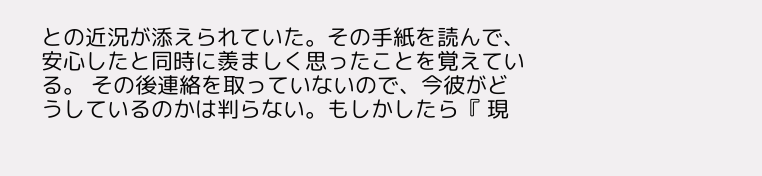との近況が添えられていた。その手紙を読んで、安心したと同時に羨ましく思ったことを覚えている。 その後連絡を取っていないので、今彼がどうしているのかは判らない。もしかしたら『 現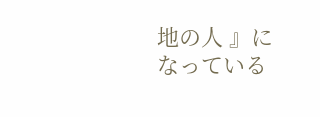地の人 』になっている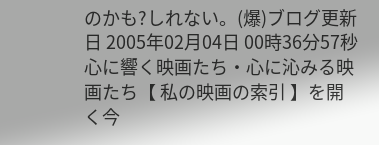のかも?しれない。(爆)ブログ更新日 2005年02月04日 00時36分57秒 心に響く映画たち・心に沁みる映画たち【 私の映画の索引 】を開く今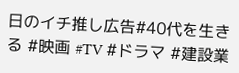日のイチ推し広告#40代を生きる #映画 #TV #ドラマ #建設業